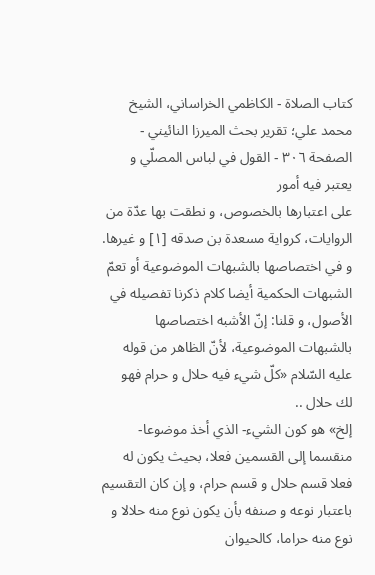کتاب الصلاة - الكاظمي الخراساني، الشيخ محمد علي؛ تقرير بحث الميرزا النائيني - الصفحة ٣٠٦ - القول في لباس المصلّي و يعتبر فيه أمور
على اعتبارها بالخصوص، و نطقت بها عدّة من الروايات، كرواية مسعدة بن صدقه [١] و غيرها.
و في اختصاصها بالشبهات الموضوعية أو تعمّ الشبهات الحكمية أيضا كلام ذكرنا تفصيله في الأصول، و قلنا: إنّ الأشبه اختصاصها بالشبهات الموضوعية، لأنّ الظاهر من قوله عليه السّلام «كلّ شيء فيه حلال و حرام فهو لك حلال ..
إلخ» هو كون الشيء- الذي أخذ موضوعا- منقسما إلى القسمين فعلا، بحيث يكون له فعلا قسم حلال و قسم حرام، و إن كان التقسيم باعتبار نوعه و صنفه بأن يكون نوع منه حلالا و نوع منه حراما، كالحيوان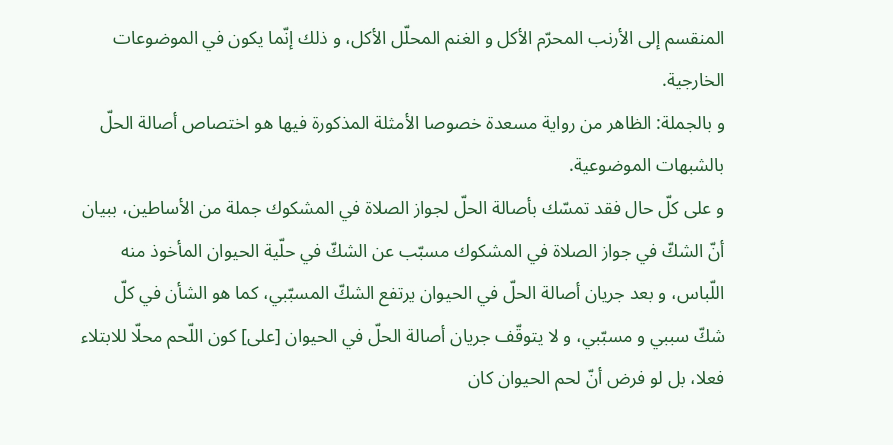المنقسم إلى الأرنب المحرّم الأكل و الغنم المحلّل الأكل، و ذلك إنّما يكون في الموضوعات الخارجية.
و بالجملة: الظاهر من رواية مسعدة خصوصا الأمثلة المذكورة فيها هو اختصاص أصالة الحلّ بالشبهات الموضوعية.
و على كلّ حال فقد تمسّك بأصالة الحلّ لجواز الصلاة في المشكوك جملة من الأساطين، ببيان أنّ الشكّ في جواز الصلاة في المشكوك مسبّب عن الشكّ في حلّية الحيوان المأخوذ منه اللّباس، و بعد جريان أصالة الحلّ في الحيوان يرتفع الشكّ المسبّبي، كما هو الشأن في كلّ شكّ سببي و مسبّبي، و لا يتوقّف جريان أصالة الحلّ في الحيوان [على] كون اللّحم محلّا للابتلاء فعلا، بل لو فرض أنّ لحم الحيوان كان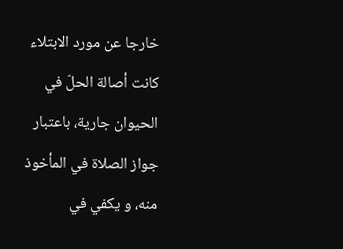خارجا عن مورد الابتلاء كانت أصالة الحلّ في الحيوان جارية، باعتبار جواز الصلاة في المأخوذ منه، و يكفي في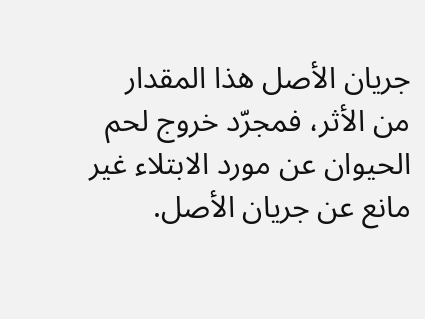جريان الأصل هذا المقدار من الأثر، فمجرّد خروج لحم الحيوان عن مورد الابتلاء غير مانع عن جريان الأصل.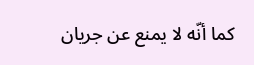كما أنّه لا يمنع عن جريان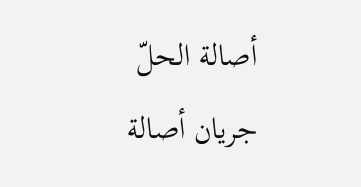أصالة الحلّ جريان أصالة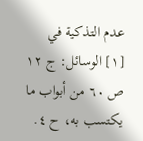عدم التذكية في
[١] الوسائل: ج ١٢ ص ٦٠ من أبواب ما يكتسب به، ح ٤.